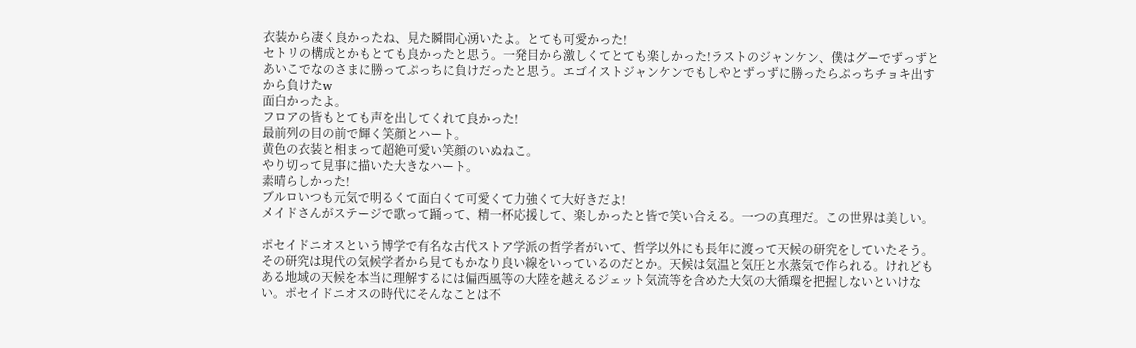衣装から凄く良かったね、見た瞬間心湧いたよ。とても可愛かった!
セトリの構成とかもとても良かったと思う。一発目から激しくてとても楽しかった!ラストのジャンケン、僕はグーでずっずとあいこでなのさまに勝ってぷっちに負けだったと思う。エゴイストジャンケンでもしやとずっずに勝ったらぷっちチョキ出すから負けたw
面白かったよ。
フロアの皆もとても声を出してくれて良かった!
最前列の目の前で輝く笑顔とハート。
黄色の衣装と相まって超絶可愛い笑顔のいぬねこ。
やり切って見事に描いた大きなハート。
素晴らしかった!
ブルロいつも元気で明るくて面白くて可愛くて力強くて大好きだよ!
メイドさんがステージで歌って踊って、精一杯応援して、楽しかったと皆で笑い合える。一つの真理だ。この世界は美しい。

ポセイドニオスという博学で有名な古代ストア学派の哲学者がいて、哲学以外にも長年に渡って天候の研究をしていたそう。その研究は現代の気候学者から見てもかなり良い線をいっているのだとか。天候は気温と気圧と水蒸気で作られる。けれどもある地域の天候を本当に理解するには偏西風等の大陸を越えるジェット気流等を含めた大気の大循環を把握しないといけない。ポセイドニオスの時代にそんなことは不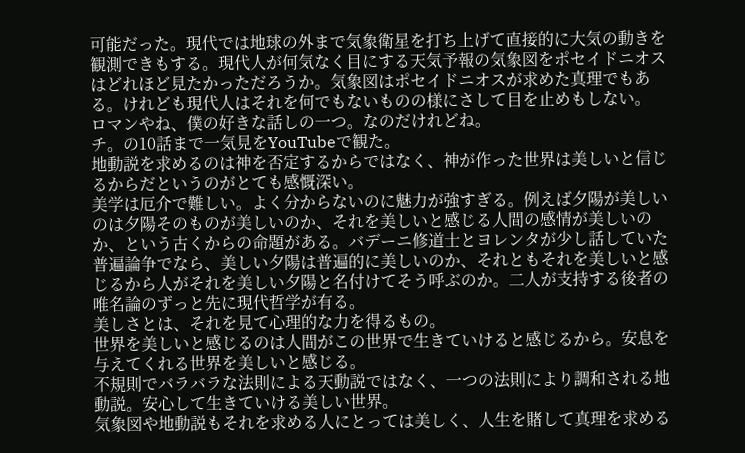可能だった。現代では地球の外まで気象衛星を打ち上げて直接的に大気の動きを観測できもする。現代人が何気なく目にする天気予報の気象図をポセイドニオスはどれほど見たかっただろうか。気象図はポセイドニオスが求めた真理でもある。けれども現代人はそれを何でもないものの様にさして目を止めもしない。
ロマンやね、僕の好きな話しの一つ。なのだけれどね。
チ。の10話まで一気見をYouTubeで観た。
地動説を求めるのは神を否定するからではなく、神が作った世界は美しいと信じるからだというのがとても感慨深い。
美学は厄介で難しい。よく分からないのに魅力が強すぎる。例えば夕陽が美しいのは夕陽そのものが美しいのか、それを美しいと感じる人間の感情が美しいのか、という古くからの命題がある。バデーニ修道士とヨレンタが少し話していた普遍論争でなら、美しい夕陽は普遍的に美しいのか、それともそれを美しいと感じるから人がそれを美しい夕陽と名付けてそう呼ぶのか。二人が支持する後者の唯名論のずっと先に現代哲学が有る。
美しさとは、それを見て心理的な力を得るもの。
世界を美しいと感じるのは人間がこの世界で生きていけると感じるから。安息を与えてくれる世界を美しいと感じる。
不規則でバラバラな法則による天動説ではなく、一つの法則により調和される地動説。安心して生きていける美しい世界。
気象図や地動説もそれを求める人にとっては美しく、人生を賭して真理を求める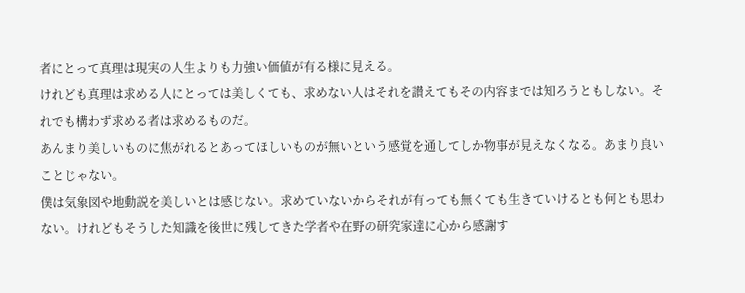者にとって真理は現実の人生よりも力強い価値が有る様に見える。
けれども真理は求める人にとっては美しくても、求めない人はそれを讃えてもその内容までは知ろうともしない。それでも構わず求める者は求めるものだ。
あんまり美しいものに焦がれるとあってほしいものが無いという感覚を通してしか物事が見えなくなる。あまり良いことじゃない。
僕は気象図や地動説を美しいとは感じない。求めていないからそれが有っても無くても生きていけるとも何とも思わない。けれどもそうした知識を後世に残してきた学者や在野の研究家達に心から感謝す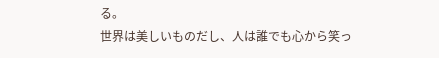る。
世界は美しいものだし、人は誰でも心から笑っ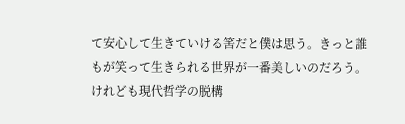て安心して生きていける筈だと僕は思う。きっと誰もが笑って生きられる世界が一番美しいのだろう。
けれども現代哲学の脱構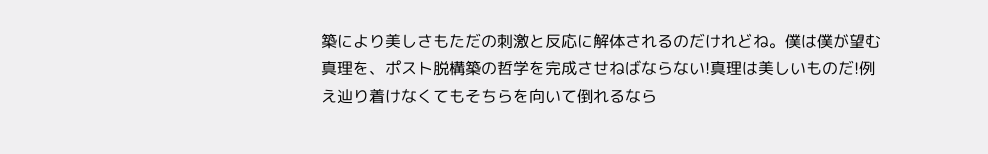築により美しさもただの刺激と反応に解体されるのだけれどね。僕は僕が望む真理を、ポスト脱構築の哲学を完成させねばならない!真理は美しいものだ!例え辿り着けなくてもそちらを向いて倒れるなら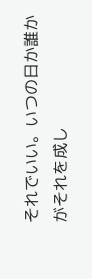それでいい。いつの日か誰かがそれを成し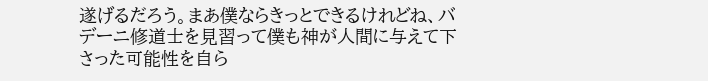遂げるだろう。まあ僕ならきっとできるけれどね、バデーニ修道士を見習って僕も神が人間に与えて下さった可能性を自ら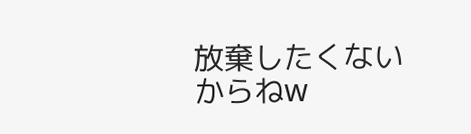放棄したくないからねw